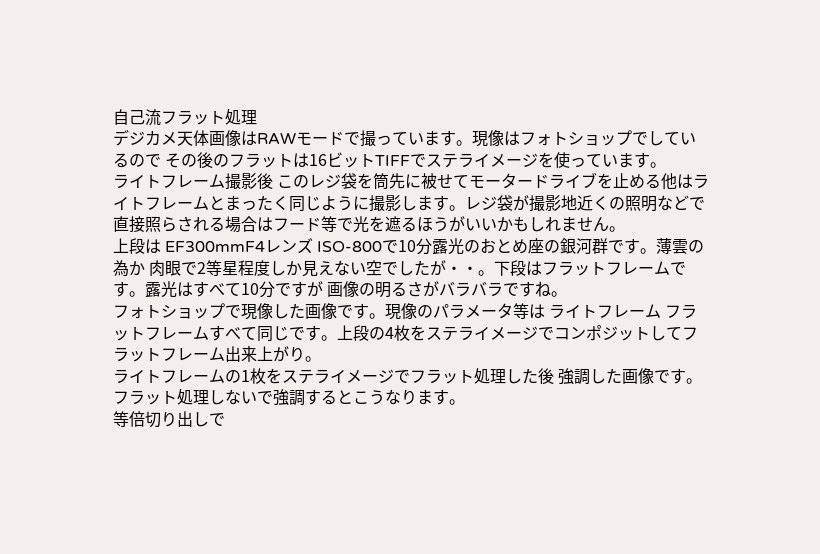自己流フラット処理
デジカメ天体画像はRAWモードで撮っています。現像はフォトショップでしているので その後のフラットは16ビットTIFFでステライメージを使っています。
ライトフレーム撮影後 このレジ袋を筒先に被せてモータードライブを止める他はライトフレームとまったく同じように撮影します。レジ袋が撮影地近くの照明などで直接照らされる場合はフード等で光を遮るほうがいいかもしれません。
上段は EF300mmF4レンズ ISO-800で10分露光のおとめ座の銀河群です。薄雲の為か 肉眼で2等星程度しか見えない空でしたが・・。下段はフラットフレームです。露光はすべて10分ですが 画像の明るさがバラバラですね。
フォトショップで現像した画像です。現像のパラメータ等は ライトフレーム フラットフレームすべて同じです。上段の4枚をステライメージでコンポジットしてフラットフレーム出来上がり。
ライトフレームの1枚をステライメージでフラット処理した後 強調した画像です。
フラット処理しないで強調するとこうなります。
等倍切り出しで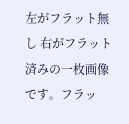左がフラット無し 右がフラット済みの一枚画像です。フラッ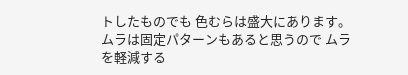トしたものでも 色むらは盛大にあります。ムラは固定パターンもあると思うので ムラを軽減する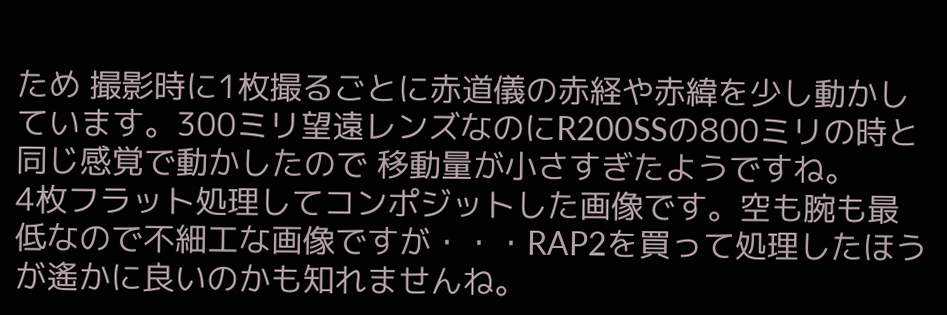ため 撮影時に1枚撮るごとに赤道儀の赤経や赤緯を少し動かしています。300ミリ望遠レンズなのにR200SSの800ミリの時と同じ感覚で動かしたので 移動量が小さすぎたようですね。
4枚フラット処理してコンポジットした画像です。空も腕も最低なので不細工な画像ですが・・・RAP2を買って処理したほうが遙かに良いのかも知れませんね。